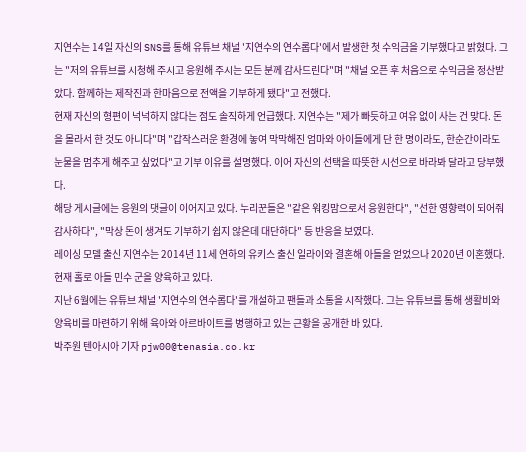지연수는 14일 자신의 SNS를 통해 유튜브 채널 '지연수의 연수롭다'에서 발생한 첫 수익금을 기부했다고 밝혔다. 그는 "저의 유튜브를 시청해 주시고 응원해 주시는 모든 분께 감사드린다"며 "채널 오픈 후 처음으로 수익금을 정산받았다. 함께하는 제작진과 한마음으로 전액을 기부하게 됐다"고 전했다.
현재 자신의 형편이 넉넉하지 않다는 점도 솔직하게 언급했다. 지연수는 "제가 빠듯하고 여유 없이 사는 건 맞다. 돈을 몰라서 한 것도 아니다"며 "갑작스러운 환경에 놓여 막막해진 엄마와 아이들에게 단 한 명이라도, 한순간이라도 눈물을 멈추게 해주고 싶었다"고 기부 이유를 설명했다. 이어 자신의 선택을 따뜻한 시선으로 바라봐 달라고 당부했다.
해당 게시글에는 응원의 댓글이 이어지고 있다. 누리꾼들은 "같은 워킹맘으로서 응원한다", "선한 영향력이 되어줘 감사하다", "막상 돈이 생겨도 기부하기 쉽지 않은데 대단하다" 등 반응을 보였다.
레이싱 모델 출신 지연수는 2014년 11세 연하의 유키스 출신 일라이와 결혼해 아들을 얻었으나 2020년 이혼했다. 현재 홀로 아들 민수 군을 양육하고 있다.
지난 6월에는 유튜브 채널 '지연수의 연수롭다'를 개설하고 팬들과 소통을 시작했다. 그는 유튜브를 통해 생활비와 양육비를 마련하기 위해 육아와 아르바이트를 병행하고 있는 근황을 공개한 바 있다.
박주원 텐아시아 기자 pjw00@tenasia.co.kr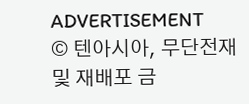ADVERTISEMENT
© 텐아시아, 무단전재 및 재배포 금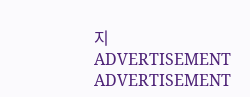지
ADVERTISEMENT
ADVERTISEMENT